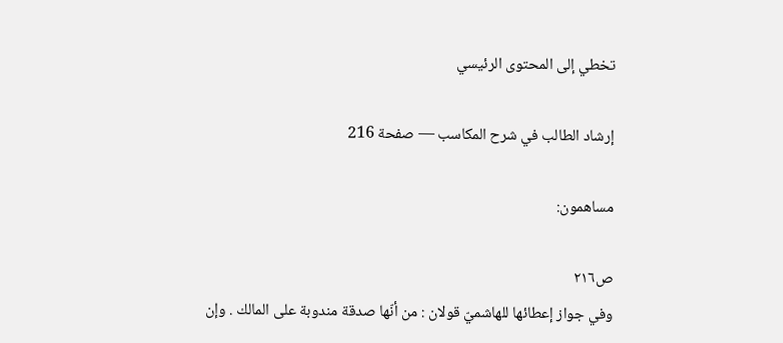تخطي إلى المحتوى الرئيسي

إرشاد الطالب في شرح المكاسب — صفحة 216

مساهمون:

ص٢١٦
وفي جواز إعطائها للهاشميّ قولان : من أنّها صدقة مندوبة على المالك . وإن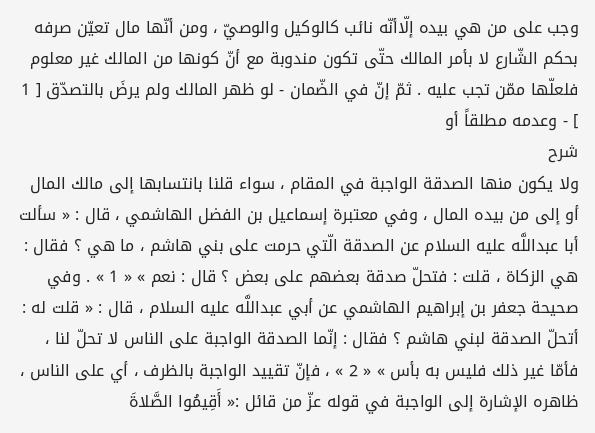وجب على من هي بيده إلّاأنّه نائب كالوكيل والوصيّ ، ومن أنّها مال تعيّن صرفه بحكم الشّارع لا بأمر المالك حتّى تكون مندوبة مع أنّ كونها من المالك غير معلوم فلعلّها ممّن تجب عليه . ثمّ إنّ في الضّمان - لو ظهر المالك ولم يرضَ بالتصدّق [ 1 ] - وعدمه مطلقاً أو
شرح
ولا يكون منها الصدقة الواجبة في المقام ، سواء قلنا بانتسابها إلى مالك المال أو إلى من بيده المال ، وفي معتبرة إسماعيل بن الفضل الهاشمي ، قال : « سألت أبا عبداللَّه عليه السلام عن الصدقة الّتي حرمت على بني هاشم ، ما هي ؟ فقال : هي الزكاة ، قلت : فتحلّ صدقة بعضهم على بعض ؟ قال : نعم » « 1 » . وفي صحيحة جعفر بن إبراهيم الهاشمي عن أبي عبداللَّه عليه السلام ، قال : « قلت له : أتحلّ الصدقة لبني هاشم ؟ فقال : إنّما الصدقة الواجبة على الناس لا تحلّ لنا ، فأمّا غير ذلك فليس به بأس » « 2 » ، فإنّ تقييد الواجبة بالظرف ، أي على الناس ، ظاهره الإشارة إلى الواجبة في قوله عزّ من قائل :« أَقِيمُوا الصَّلاةَ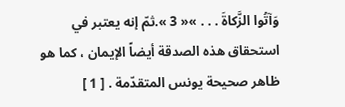وَآتُوا الزَّكاةَ . . . »« 3 ».ثمّ إنه يعتبر في استحقاق هذه الصدقة أيضاً الإيمان ، كما هو ظاهر صحيحة يونس المتقدّمة . [ 1 ]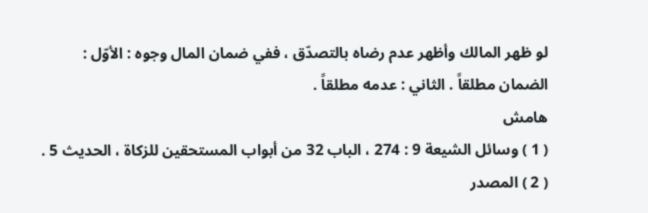لو ظهر المالك وأظهر عدم رضاه بالتصدّق ، ففي ضمان المال وجوه : الأوّل : الضمان مطلقاً . الثاني : عدمه مطلقاً .
هامش
( 1 ) وسائل الشيعة 9 : 274 ، الباب 32 من أبواب المستحقين للزكاة ، الحديث 5 . ( 2 ) المصدر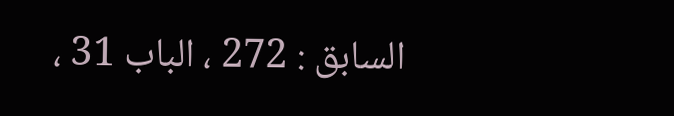السابق : 272 ، الباب 31 ،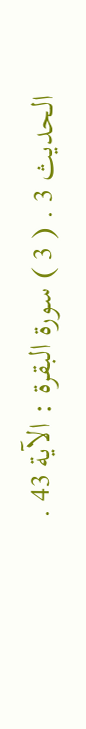الحديث 3 . ( 3 ) سورة البقرة : الآية 43 .